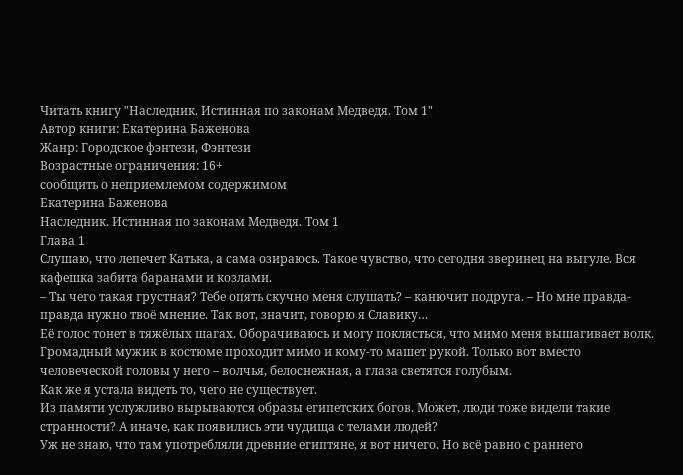Читать книгу "Наследник. Истинная по законам Медведя. Том 1"
Автор книги: Екатерина Баженова
Жанр: Городское фэнтези, Фэнтези
Возрастные ограничения: 16+
сообщить о неприемлемом содержимом
Екатерина Баженова
Наследник. Истинная по законам Медведя. Том 1
Глава 1
Слушаю, что лепечет Катька, а сама озираюсь. Такое чувство, что сегодня зверинец на выгуле. Вся кафешка забита баранами и козлами.
– Ты чего такая грустная? Тебе опять скучно меня слушать? – канючит подруга. – Но мне правда-правда нужно твоё мнение. Так вот, значит, говорю я Славику…
Её голос тонет в тяжёлых шагах. Оборачиваюсь и могу поклясться, что мимо меня вышагивает волк.
Громадный мужик в костюме проходит мимо и кому-то машет рукой. Только вот вместо человеческой головы у него – волчья, белоснежная, а глаза светятся голубым.
Как же я устала видеть то, чего не существует.
Из памяти услужливо вырываются образы египетских богов. Может, люди тоже видели такие странности? А иначе, как появились эти чудища с телами людей?
Уж не знаю, что там употребляли древние египтяне, я вот ничего. Но всё равно с раннего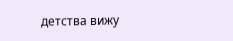детства вижу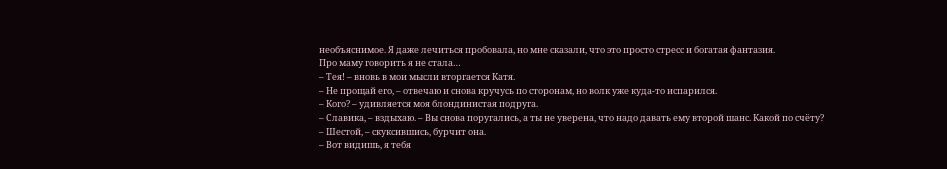необъяснимое. Я даже лечиться пробовала, но мне сказали, что это просто стресс и богатая фантазия.
Про маму говорить я не стала…
– Тея! – вновь в мои мысли вторгается Катя.
– Не прощай его, – отвечаю и снова кручусь по сторонам, но волк уже куда-то испарился.
– Кого? – удивляется моя блондинистая подруга.
– Славика, – вздыхаю. – Вы снова поругались, а ты не уверена, что надо давать ему второй шанс. Какой по счёту?
– Шестой, – скуксившись, бурчит она.
– Вот видишь, я тебя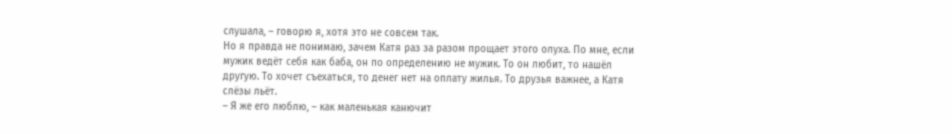слушала, – говорю я, хотя это не совсем так.
Но я правда не понимаю, зачем Катя раз за разом прощает этого олуха. По мне, если мужик ведёт себя как баба, он по определению не мужик. То он любит, то нашёл другую. То хочет съехаться, то денег нет на оплату жилья. То друзья важнее, а Катя слёзы льёт.
– Я же его люблю, – как маленькая канючит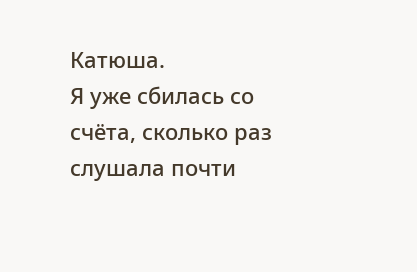Катюша.
Я уже сбилась со счёта, сколько раз слушала почти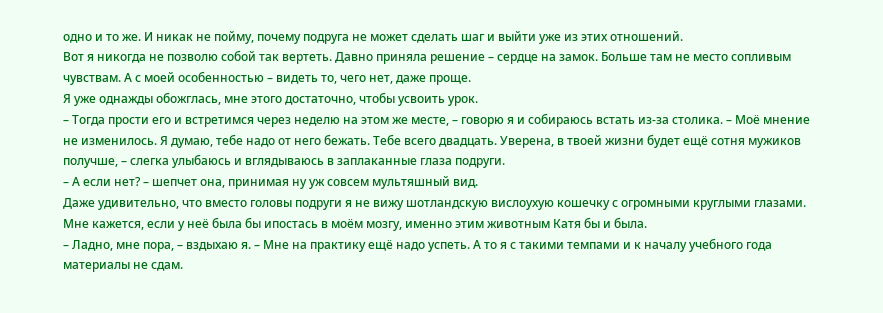одно и то же. И никак не пойму, почему подруга не может сделать шаг и выйти уже из этих отношений.
Вот я никогда не позволю собой так вертеть. Давно приняла решение – сердце на замок. Больше там не место сопливым чувствам. А с моей особенностью – видеть то, чего нет, даже проще.
Я уже однажды обожглась, мне этого достаточно, чтобы усвоить урок.
– Тогда прости его и встретимся через неделю на этом же месте, – говорю я и собираюсь встать из-за столика. – Моё мнение не изменилось. Я думаю, тебе надо от него бежать. Тебе всего двадцать. Уверена, в твоей жизни будет ещё сотня мужиков получше, – слегка улыбаюсь и вглядываюсь в заплаканные глаза подруги.
– А если нет? – шепчет она, принимая ну уж совсем мультяшный вид.
Даже удивительно, что вместо головы подруги я не вижу шотландскую вислоухую кошечку с огромными круглыми глазами. Мне кажется, если у неё была бы ипостась в моём мозгу, именно этим животным Катя бы и была.
– Ладно, мне пора, – вздыхаю я. – Мне на практику ещё надо успеть. А то я с такими темпами и к началу учебного года материалы не сдам.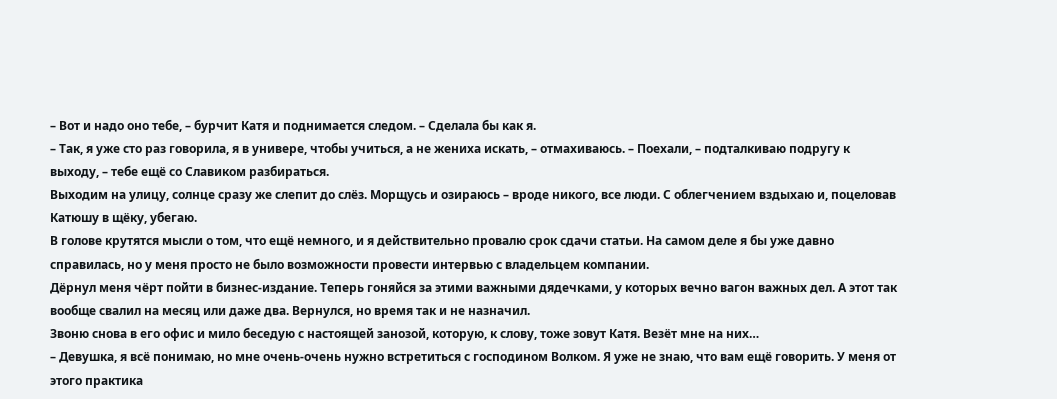– Вот и надо оно тебе, – бурчит Катя и поднимается следом. – Сделала бы как я.
– Так, я уже сто раз говорила, я в универе, чтобы учиться, а не жениха искать, – отмахиваюсь. – Поехали, – подталкиваю подругу к выходу, – тебе ещё со Славиком разбираться.
Выходим на улицу, солнце сразу же слепит до слёз. Морщусь и озираюсь – вроде никого, все люди. С облегчением вздыхаю и, поцеловав Катюшу в щёку, убегаю.
В голове крутятся мысли о том, что ещё немного, и я действительно провалю срок сдачи статьи. На самом деле я бы уже давно справилась, но у меня просто не было возможности провести интервью с владельцем компании.
Дёрнул меня чёрт пойти в бизнес-издание. Теперь гоняйся за этими важными дядечками, у которых вечно вагон важных дел. А этот так вообще свалил на месяц или даже два. Вернулся, но время так и не назначил.
Звоню снова в его офис и мило беседую с настоящей занозой, которую, к слову, тоже зовут Катя. Везёт мне на них…
– Девушка, я всё понимаю, но мне очень-очень нужно встретиться с господином Волком. Я уже не знаю, что вам ещё говорить. У меня от этого практика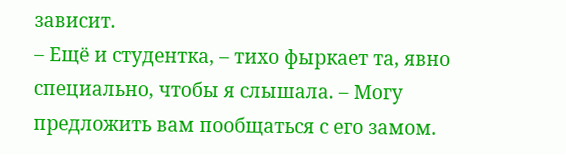зависит.
– Ещё и студентка, – тихо фыркает та, явно специально, чтобы я слышала. – Могу предложить вам пообщаться с его замом.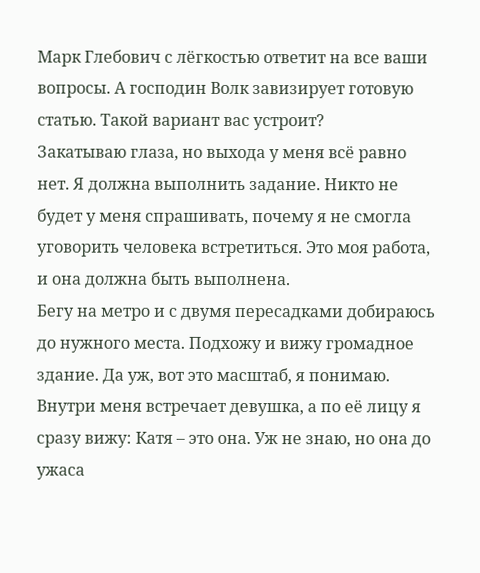Марк Глебович с лёгкостью ответит на все ваши вопросы. А господин Волк завизирует готовую статью. Такой вариант вас устроит?
Закатываю глаза, но выхода у меня всё равно нет. Я должна выполнить задание. Никто не будет у меня спрашивать, почему я не смогла уговорить человека встретиться. Это моя работа, и она должна быть выполнена.
Бегу на метро и с двумя пересадками добираюсь до нужного места. Подхожу и вижу громадное здание. Да уж, вот это масштаб, я понимаю.
Внутри меня встречает девушка, а по её лицу я сразу вижу: Катя – это она. Уж не знаю, но она до ужаса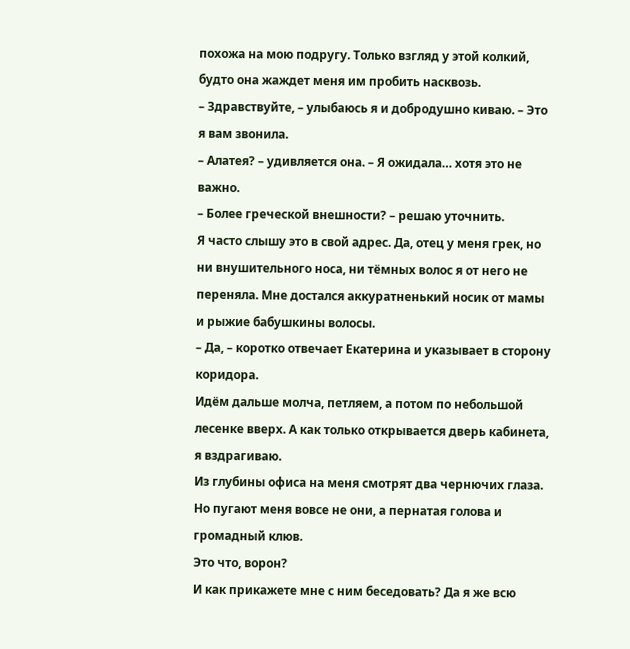похожа на мою подругу. Только взгляд у этой колкий, будто она жаждет меня им пробить насквозь.
– Здравствуйте, – улыбаюсь я и добродушно киваю. – Это я вам звонила.
– Алатея? – удивляется она. – Я ожидала… хотя это не важно.
– Более греческой внешности? – решаю уточнить.
Я часто слышу это в свой адрес. Да, отец у меня грек, но ни внушительного носа, ни тёмных волос я от него не переняла. Мне достался аккуратненький носик от мамы и рыжие бабушкины волосы.
– Да, – коротко отвечает Екатерина и указывает в сторону коридора.
Идём дальше молча, петляем, а потом по небольшой лесенке вверх. А как только открывается дверь кабинета, я вздрагиваю.
Из глубины офиса на меня смотрят два чернючих глаза. Но пугают меня вовсе не они, а пернатая голова и громадный клюв.
Это что, ворон?
И как прикажете мне с ним беседовать? Да я же всю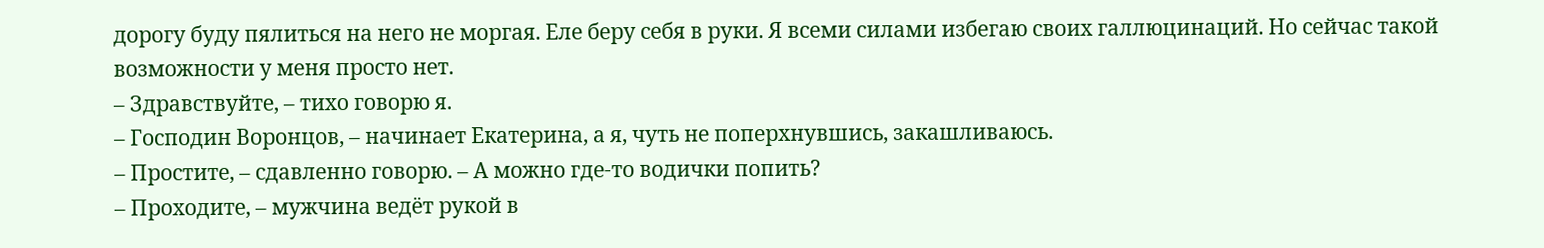дорогу буду пялиться на него не моргая. Еле беру себя в руки. Я всеми силами избегаю своих галлюцинаций. Но сейчас такой возможности у меня просто нет.
– Здравствуйте, – тихо говорю я.
– Господин Воронцов, – начинает Екатерина, а я, чуть не поперхнувшись, закашливаюсь.
– Простите, – сдавленно говорю. – А можно где-то водички попить?
– Проходите, – мужчина ведёт рукой в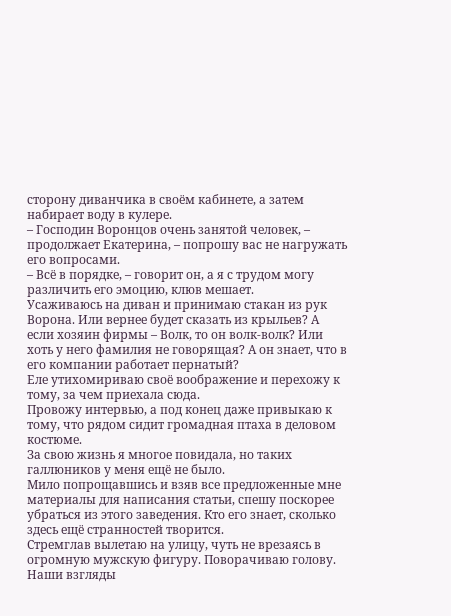сторону диванчика в своём кабинете, а затем набирает воду в кулере.
– Господин Воронцов очень занятой человек, – продолжает Екатерина, – попрошу вас не нагружать его вопросами.
– Всё в порядке, – говорит он, а я с трудом могу различить его эмоцию, клюв мешает.
Усаживаюсь на диван и принимаю стакан из рук Ворона. Или вернее будет сказать из крыльев? А если хозяин фирмы – Волк, то он волк-волк? Или хоть у него фамилия не говорящая? А он знает, что в его компании работает пернатый?
Еле утихомириваю своё воображение и перехожу к тому, за чем приехала сюда.
Провожу интервью, а под конец даже привыкаю к тому, что рядом сидит громадная птаха в деловом костюме.
За свою жизнь я многое повидала, но таких галлюников у меня ещё не было.
Мило попрощавшись и взяв все предложенные мне материалы для написания статьи, спешу поскорее убраться из этого заведения. Кто его знает, сколько здесь ещё странностей творится.
Стремглав вылетаю на улицу, чуть не врезаясь в огромную мужскую фигуру. Поворачиваю голову. Наши взгляды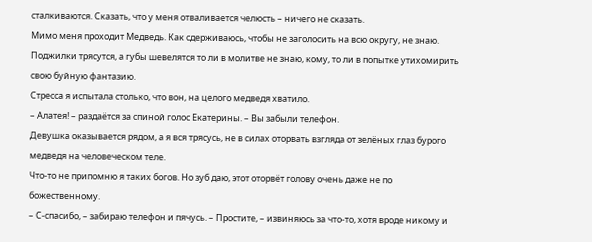сталкиваются. Сказать, что у меня отваливается челюсть – ничего не сказать.
Мимо меня проходит Медведь. Как сдерживаюсь, чтобы не заголосить на всю округу, не знаю. Поджилки трясутся, а губы шевелятся то ли в молитве не знаю, кому, то ли в попытке утихомирить свою буйную фантазию.
Стресса я испытала столько, что вон, на целого медведя хватило.
– Алатея! – раздаётся за спиной голос Екатерины. – Вы забыли телефон.
Девушка оказывается рядом, а я вся трясусь, не в силах оторвать взгляда от зелёных глаз бурого медведя на человеческом теле.
Что-то не припомню я таких богов. Но зуб даю, этот оторвёт голову очень даже не по божественному.
– С-спасибо, – забираю телефон и пячусь. – Простите, – извиняюсь за что-то, хотя вроде никому и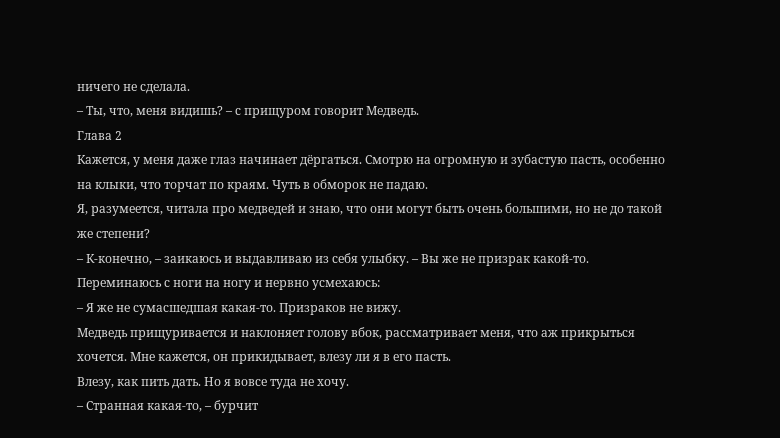ничего не сделала.
– Ты, что, меня видишь? – с прищуром говорит Медведь.
Глава 2
Кажется, у меня даже глаз начинает дёргаться. Смотрю на огромную и зубастую пасть, особенно на клыки, что торчат по краям. Чуть в обморок не падаю.
Я, разумеется, читала про медведей и знаю, что они могут быть очень большими, но не до такой же степени?
– К-конечно, – заикаюсь и выдавливаю из себя улыбку. – Вы же не призрак какой-то.
Переминаюсь с ноги на ногу и нервно усмехаюсь:
– Я же не сумасшедшая какая-то. Призраков не вижу.
Медведь прищуривается и наклоняет голову вбок, рассматривает меня, что аж прикрыться хочется. Мне кажется, он прикидывает, влезу ли я в его пасть.
Влезу, как пить дать. Но я вовсе туда не хочу.
– Странная какая-то, – бурчит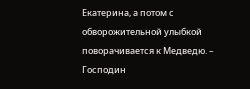Екатерина, а потом с обворожительной улыбкой поворачивается к Медведю. – Господин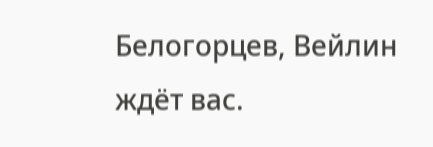Белогорцев, Вейлин ждёт вас.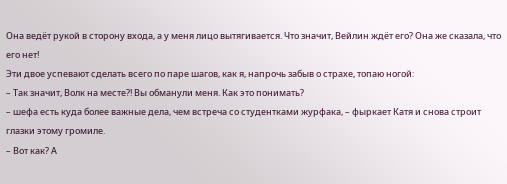Она ведёт рукой в сторону входа, а у меня лицо вытягивается. Что значит, Вейлин ждёт его? Она же сказала, что его нет!
Эти двое успевают сделать всего по паре шагов, как я, напрочь забыв о страхе, топаю ногой:
– Так значит, Волк на месте?! Вы обманули меня. Как это понимать?
– шефа есть куда более важные дела, чем встреча со студентками журфака, – фыркает Катя и снова строит глазки этому громиле.
– Вот как? А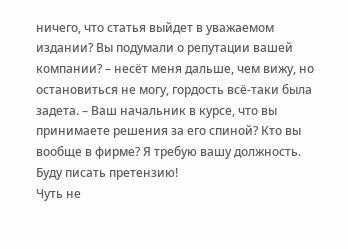ничего, что статья выйдет в уважаемом издании? Вы подумали о репутации вашей компании? – несёт меня дальше, чем вижу, но остановиться не могу, гордость всё-таки была задета. – Ваш начальник в курсе, что вы принимаете решения за его спиной? Кто вы вообще в фирме? Я требую вашу должность. Буду писать претензию!
Чуть не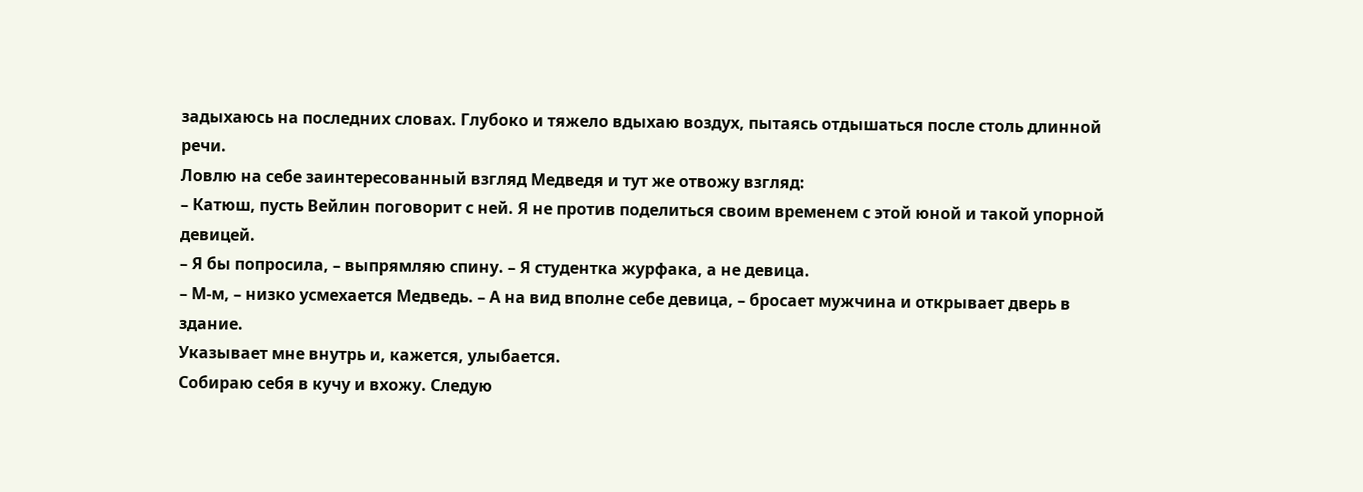задыхаюсь на последних словах. Глубоко и тяжело вдыхаю воздух, пытаясь отдышаться после столь длинной речи.
Ловлю на себе заинтересованный взгляд Медведя и тут же отвожу взгляд:
– Катюш, пусть Вейлин поговорит с ней. Я не против поделиться своим временем с этой юной и такой упорной девицей.
– Я бы попросила, – выпрямляю спину. – Я студентка журфака, а не девица.
– М-м, – низко усмехается Медведь. – А на вид вполне себе девица, – бросает мужчина и открывает дверь в здание.
Указывает мне внутрь и, кажется, улыбается.
Собираю себя в кучу и вхожу. Следую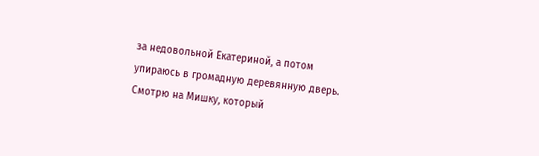за недовольной Екатериной, а потом упираюсь в громадную деревянную дверь. Смотрю на Мишку, который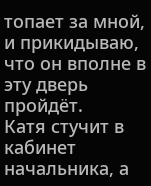топает за мной, и прикидываю, что он вполне в эту дверь пройдёт.
Катя стучит в кабинет начальника, а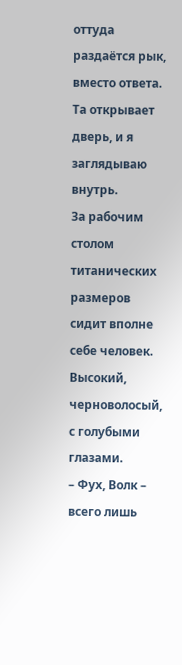оттуда раздаётся рык, вместо ответа. Та открывает дверь, и я заглядываю внутрь.
За рабочим столом титанических размеров сидит вполне себе человек. Высокий, черноволосый, с голубыми глазами.
– Фух, Волк – всего лишь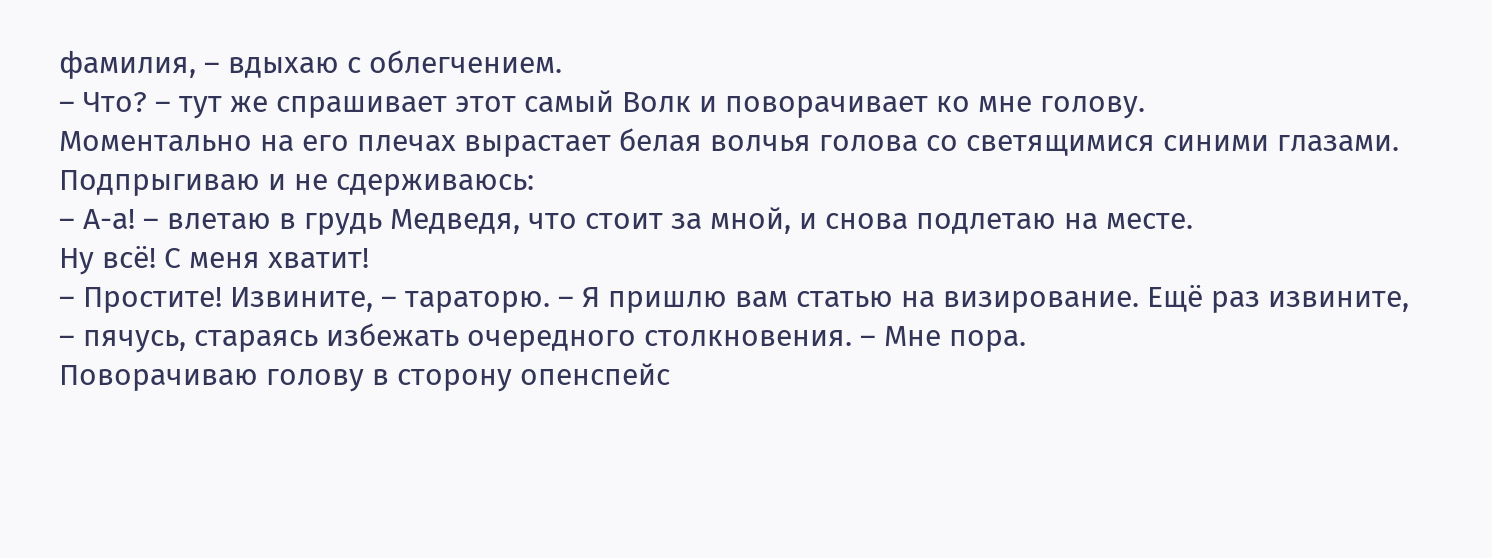фамилия, – вдыхаю с облегчением.
– Что? – тут же спрашивает этот самый Волк и поворачивает ко мне голову.
Моментально на его плечах вырастает белая волчья голова со светящимися синими глазами. Подпрыгиваю и не сдерживаюсь:
– А-а! – влетаю в грудь Медведя, что стоит за мной, и снова подлетаю на месте.
Ну всё! С меня хватит!
– Простите! Извините, – тараторю. – Я пришлю вам статью на визирование. Ещё раз извините, – пячусь, стараясь избежать очередного столкновения. – Мне пора.
Поворачиваю голову в сторону опенспейс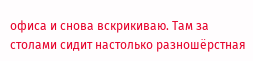офиса и снова вскрикиваю. Там за столами сидит настолько разношёрстная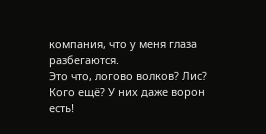компания, что у меня глаза разбегаются.
Это что, логово волков? Лис? Кого ещё? У них даже ворон есть!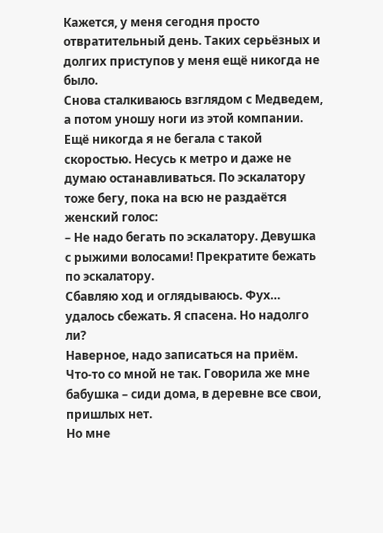Кажется, у меня сегодня просто отвратительный день. Таких серьёзных и долгих приступов у меня ещё никогда не было.
Снова сталкиваюсь взглядом с Медведем, а потом уношу ноги из этой компании. Ещё никогда я не бегала с такой скоростью. Несусь к метро и даже не думаю останавливаться. По эскалатору тоже бегу, пока на всю не раздаётся женский голос:
– Не надо бегать по эскалатору. Девушка с рыжими волосами! Прекратите бежать по эскалатору.
Сбавляю ход и оглядываюсь. Фух… удалось сбежать. Я спасена. Но надолго ли?
Наверное, надо записаться на приём. Что-то со мной не так. Говорила же мне бабушка – сиди дома, в деревне все свои, пришлых нет.
Но мне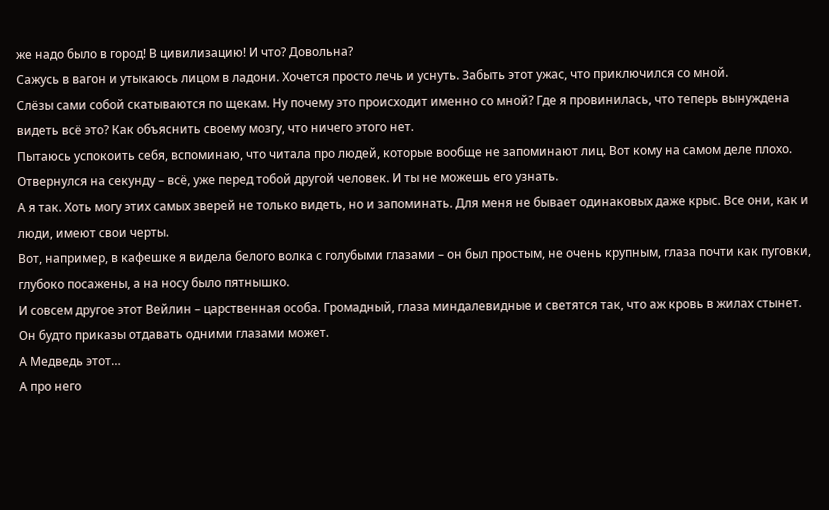же надо было в город! В цивилизацию! И что? Довольна?
Сажусь в вагон и утыкаюсь лицом в ладони. Хочется просто лечь и уснуть. Забыть этот ужас, что приключился со мной.
Слёзы сами собой скатываются по щекам. Ну почему это происходит именно со мной? Где я провинилась, что теперь вынуждена видеть всё это? Как объяснить своему мозгу, что ничего этого нет.
Пытаюсь успокоить себя, вспоминаю, что читала про людей, которые вообще не запоминают лиц. Вот кому на самом деле плохо. Отвернулся на секунду – всё, уже перед тобой другой человек. И ты не можешь его узнать.
А я так. Хоть могу этих самых зверей не только видеть, но и запоминать. Для меня не бывает одинаковых даже крыс. Все они, как и люди, имеют свои черты.
Вот, например, в кафешке я видела белого волка с голубыми глазами – он был простым, не очень крупным, глаза почти как пуговки, глубоко посажены, а на носу было пятнышко.
И совсем другое этот Вейлин – царственная особа. Громадный, глаза миндалевидные и светятся так, что аж кровь в жилах стынет. Он будто приказы отдавать одними глазами может.
А Медведь этот…
А про него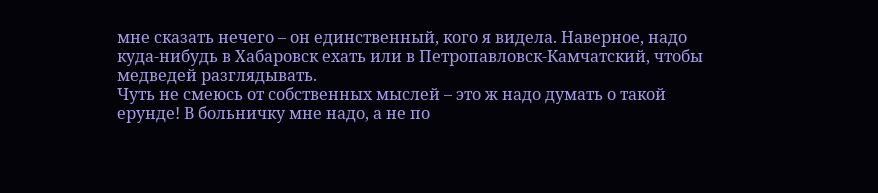мне сказать нечего – он единственный, кого я видела. Наверное, надо куда-нибудь в Хабаровск ехать или в Петропавловск-Камчатский, чтобы медведей разглядывать.
Чуть не смеюсь от собственных мыслей – это ж надо думать о такой ерунде! В больничку мне надо, а не по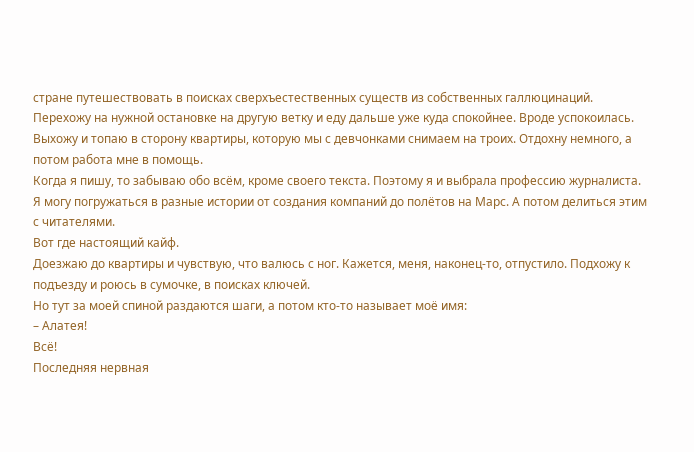стране путешествовать в поисках сверхъестественных существ из собственных галлюцинаций.
Перехожу на нужной остановке на другую ветку и еду дальше уже куда спокойнее. Вроде успокоилась.
Выхожу и топаю в сторону квартиры, которую мы с девчонками снимаем на троих. Отдохну немного, а потом работа мне в помощь.
Когда я пишу, то забываю обо всём, кроме своего текста. Поэтому я и выбрала профессию журналиста. Я могу погружаться в разные истории от создания компаний до полётов на Марс. А потом делиться этим с читателями.
Вот где настоящий кайф.
Доезжаю до квартиры и чувствую, что валюсь с ног. Кажется, меня, наконец-то, отпустило. Подхожу к подъезду и роюсь в сумочке, в поисках ключей.
Но тут за моей спиной раздаются шаги, а потом кто-то называет моё имя:
– Алатея!
Всё!
Последняя нервная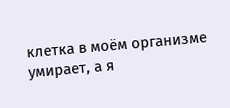клетка в моём организме умирает, а я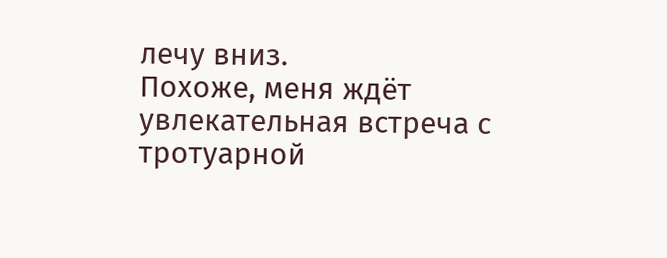лечу вниз.
Похоже, меня ждёт увлекательная встреча с тротуарной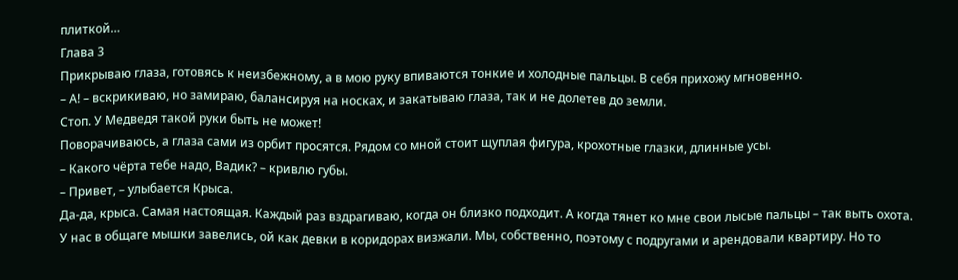плиткой…
Глава 3
Прикрываю глаза, готовясь к неизбежному, а в мою руку впиваются тонкие и холодные пальцы. В себя прихожу мгновенно.
– А! – вскрикиваю, но замираю, балансируя на носках, и закатываю глаза, так и не долетев до земли.
Стоп. У Медведя такой руки быть не может!
Поворачиваюсь, а глаза сами из орбит просятся. Рядом со мной стоит щуплая фигура, крохотные глазки, длинные усы.
– Какого чёрта тебе надо, Вадик? – кривлю губы.
– Привет, – улыбается Крыса.
Да-да, крыса. Самая настоящая. Каждый раз вздрагиваю, когда он близко подходит. А когда тянет ко мне свои лысые пальцы – так выть охота.
У нас в общаге мышки завелись, ой как девки в коридорах визжали. Мы, собственно, поэтому с подругами и арендовали квартиру. Но то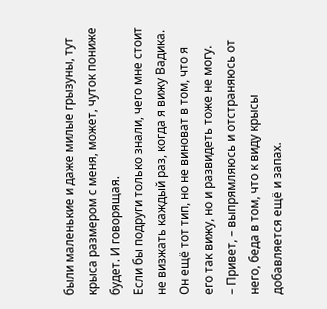были маленькие и даже милые грызуны, тут крыса размером с меня, может, чуток пониже будет. И говорящая.
Если бы подруги только знали, чего мне стоит не визжать каждый раз, когда я вижу Вадика. Он ещё тот тип, но не виноват в том, что я его так вижу, но и развидеть тоже не могу.
– Привет, – выпрямляюсь и отстраняюсь от него, беда в том, что к виду крысы добавляется ещё и запах.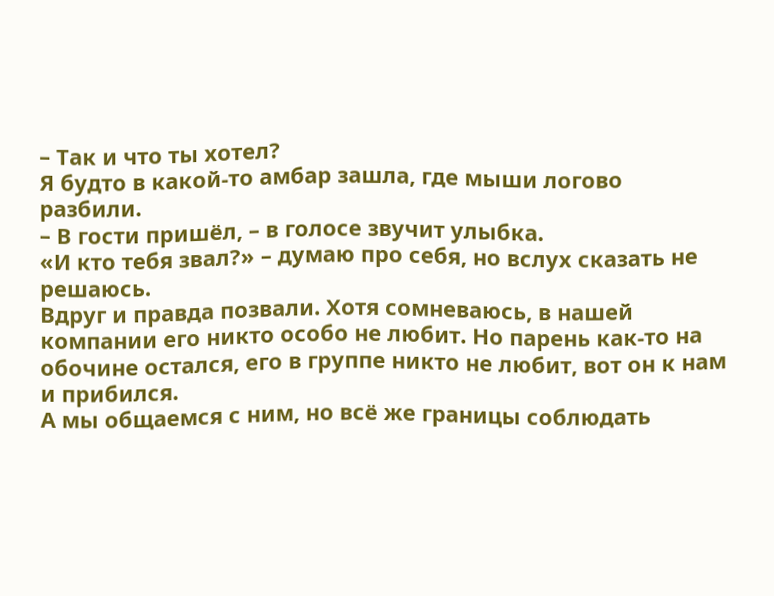– Так и что ты хотел?
Я будто в какой-то амбар зашла, где мыши логово разбили.
– В гости пришёл, – в голосе звучит улыбка.
«И кто тебя звал?» – думаю про себя, но вслух сказать не решаюсь.
Вдруг и правда позвали. Хотя сомневаюсь, в нашей компании его никто особо не любит. Но парень как-то на обочине остался, его в группе никто не любит, вот он к нам и прибился.
А мы общаемся с ним, но всё же границы соблюдать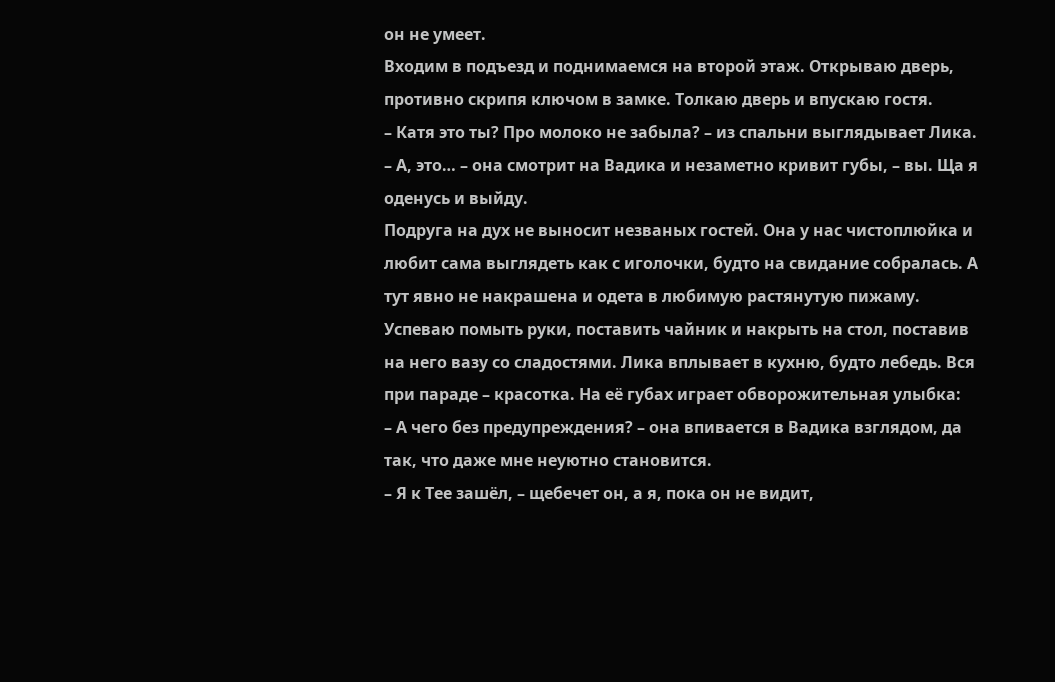он не умеет.
Входим в подъезд и поднимаемся на второй этаж. Открываю дверь, противно скрипя ключом в замке. Толкаю дверь и впускаю гостя.
– Катя это ты? Про молоко не забыла? – из спальни выглядывает Лика. – А, это… – она смотрит на Вадика и незаметно кривит губы, – вы. Ща я оденусь и выйду.
Подруга на дух не выносит незваных гостей. Она у нас чистоплюйка и любит сама выглядеть как с иголочки, будто на свидание собралась. А тут явно не накрашена и одета в любимую растянутую пижаму.
Успеваю помыть руки, поставить чайник и накрыть на стол, поставив на него вазу со сладостями. Лика вплывает в кухню, будто лебедь. Вся при параде – красотка. На её губах играет обворожительная улыбка:
– А чего без предупреждения? – она впивается в Вадика взглядом, да так, что даже мне неуютно становится.
– Я к Тее зашёл, – щебечет он, а я, пока он не видит,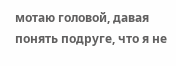мотаю головой, давая понять подруге, что я не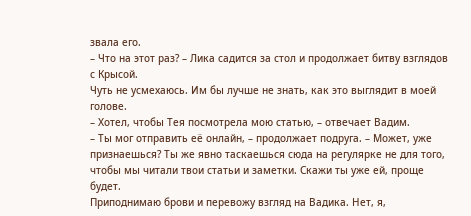звала его.
– Что на этот раз? – Лика садится за стол и продолжает битву взглядов с Крысой.
Чуть не усмехаюсь. Им бы лучше не знать, как это выглядит в моей голове.
– Хотел, чтобы Тея посмотрела мою статью, – отвечает Вадим.
– Ты мог отправить её онлайн, – продолжает подруга. – Может, уже признаешься? Ты же явно таскаешься сюда на регулярке не для того, чтобы мы читали твои статьи и заметки. Скажи ты уже ей, проще будет.
Приподнимаю брови и перевожу взгляд на Вадика. Нет, я,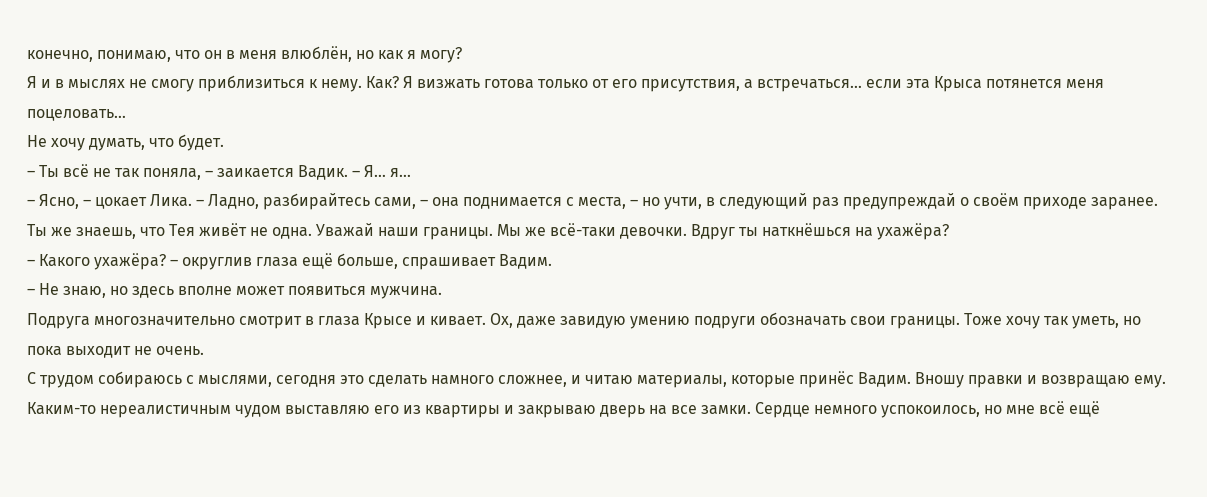конечно, понимаю, что он в меня влюблён, но как я могу?
Я и в мыслях не смогу приблизиться к нему. Как? Я визжать готова только от его присутствия, а встречаться… если эта Крыса потянется меня поцеловать…
Не хочу думать, что будет.
– Ты всё не так поняла, – заикается Вадик. – Я… я…
– Ясно, – цокает Лика. – Ладно, разбирайтесь сами, – она поднимается с места, – но учти, в следующий раз предупреждай о своём приходе заранее. Ты же знаешь, что Тея живёт не одна. Уважай наши границы. Мы же всё-таки девочки. Вдруг ты наткнёшься на ухажёра?
– Какого ухажёра? – округлив глаза ещё больше, спрашивает Вадим.
– Не знаю, но здесь вполне может появиться мужчина.
Подруга многозначительно смотрит в глаза Крысе и кивает. Ох, даже завидую умению подруги обозначать свои границы. Тоже хочу так уметь, но пока выходит не очень.
С трудом собираюсь с мыслями, сегодня это сделать намного сложнее, и читаю материалы, которые принёс Вадим. Вношу правки и возвращаю ему.
Каким-то нереалистичным чудом выставляю его из квартиры и закрываю дверь на все замки. Сердце немного успокоилось, но мне всё ещё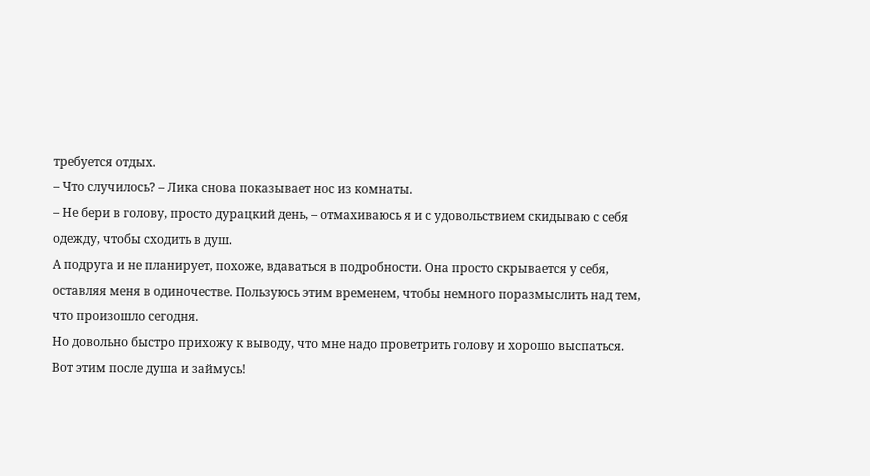требуется отдых.
– Что случилось? – Лика снова показывает нос из комнаты.
– Не бери в голову, просто дурацкий день, – отмахиваюсь я и с удовольствием скидываю с себя одежду, чтобы сходить в душ.
А подруга и не планирует, похоже, вдаваться в подробности. Она просто скрывается у себя, оставляя меня в одиночестве. Пользуюсь этим временем, чтобы немного поразмыслить над тем, что произошло сегодня.
Но довольно быстро прихожу к выводу, что мне надо проветрить голову и хорошо выспаться.
Вот этим после душа и займусь!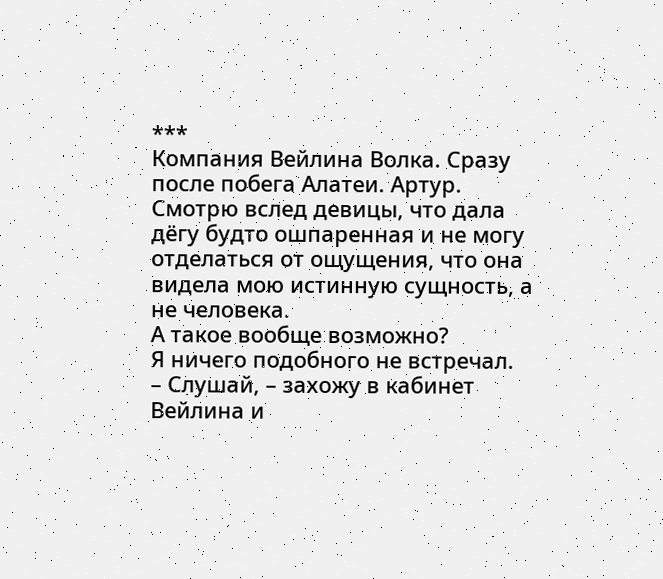***
Компания Вейлина Волка. Сразу после побега Алатеи. Артур.
Смотрю вслед девицы, что дала дёгу будто ошпаренная и не могу отделаться от ощущения, что она видела мою истинную сущность, а не человека.
А такое вообще возможно?
Я ничего подобного не встречал.
– Слушай, – захожу в кабинет Вейлина и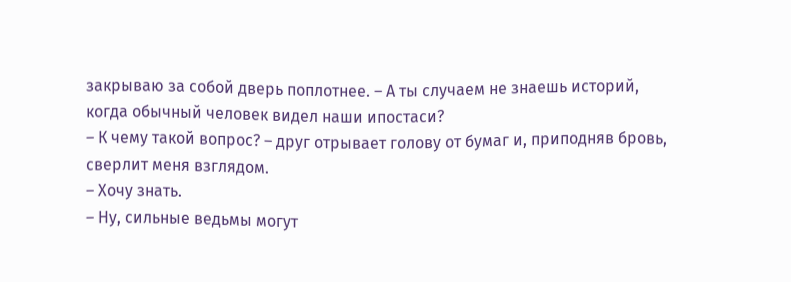закрываю за собой дверь поплотнее. – А ты случаем не знаешь историй, когда обычный человек видел наши ипостаси?
– К чему такой вопрос? – друг отрывает голову от бумаг и, приподняв бровь, сверлит меня взглядом.
– Хочу знать.
– Ну, сильные ведьмы могут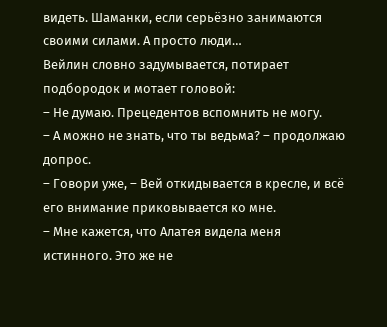видеть. Шаманки, если серьёзно занимаются своими силами. А просто люди…
Вейлин словно задумывается, потирает подбородок и мотает головой:
– Не думаю. Прецедентов вспомнить не могу.
– А можно не знать, что ты ведьма? – продолжаю допрос.
– Говори уже, – Вей откидывается в кресле, и всё его внимание приковывается ко мне.
– Мне кажется, что Алатея видела меня истинного. Это же не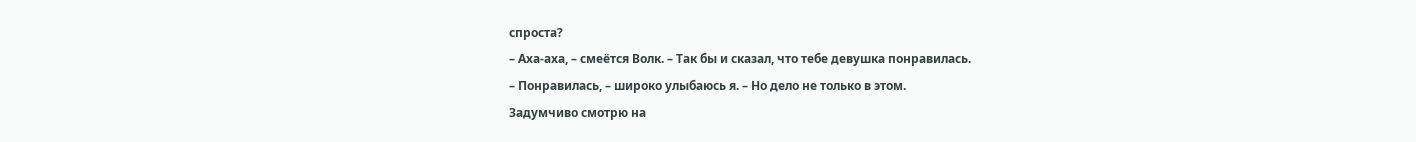спроста?
– Аха-аха, – смеётся Волк. – Так бы и сказал, что тебе девушка понравилась.
– Понравилась, – широко улыбаюсь я. – Но дело не только в этом.
Задумчиво смотрю на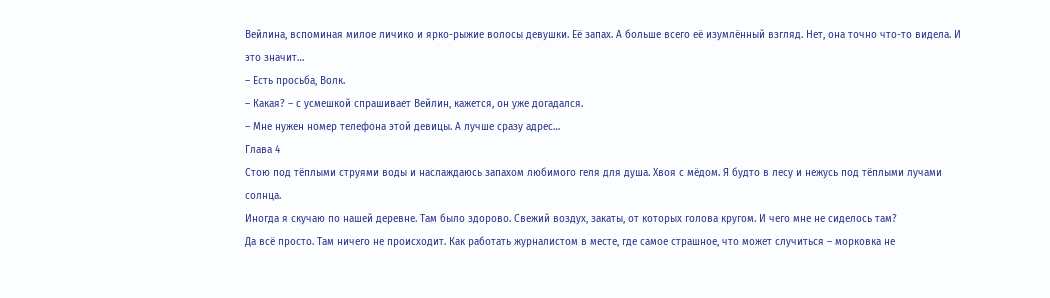Вейлина, вспоминая милое личико и ярко-рыжие волосы девушки. Её запах. А больше всего её изумлённый взгляд. Нет, она точно что-то видела. И это значит…
– Есть просьба, Волк.
– Какая? – с усмешкой спрашивает Вейлин, кажется, он уже догадался.
– Мне нужен номер телефона этой девицы. А лучше сразу адрес…
Глава 4
Стою под тёплыми струями воды и наслаждаюсь запахом любимого геля для душа. Хвоя с мёдом. Я будто в лесу и нежусь под тёплыми лучами солнца.
Иногда я скучаю по нашей деревне. Там было здорово. Свежий воздух, закаты, от которых голова кругом. И чего мне не сиделось там?
Да всё просто. Там ничего не происходит. Как работать журналистом в месте, где самое страшное, что может случиться – морковка не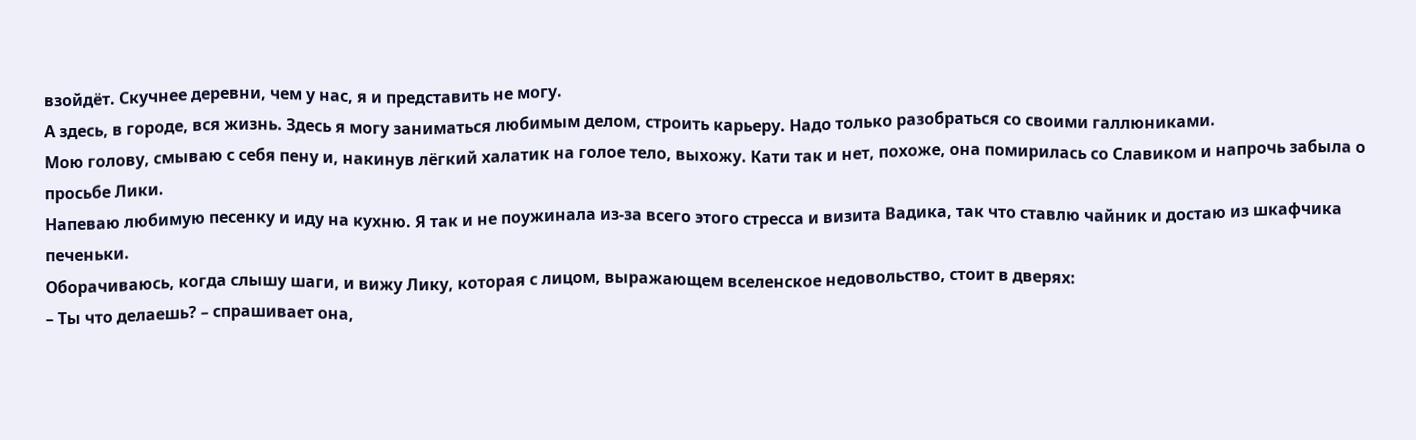взойдёт. Скучнее деревни, чем у нас, я и представить не могу.
А здесь, в городе, вся жизнь. Здесь я могу заниматься любимым делом, строить карьеру. Надо только разобраться со своими галлюниками.
Мою голову, смываю с себя пену и, накинув лёгкий халатик на голое тело, выхожу. Кати так и нет, похоже, она помирилась со Славиком и напрочь забыла о просьбе Лики.
Напеваю любимую песенку и иду на кухню. Я так и не поужинала из-за всего этого стресса и визита Вадика, так что ставлю чайник и достаю из шкафчика печеньки.
Оборачиваюсь, когда слышу шаги, и вижу Лику, которая с лицом, выражающем вселенское недовольство, стоит в дверях:
– Ты что делаешь? – спрашивает она,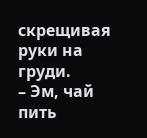скрещивая руки на груди.
– Эм, чай пить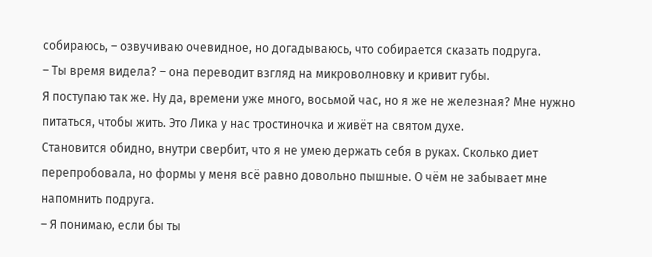собираюсь, – озвучиваю очевидное, но догадываюсь, что собирается сказать подруга.
– Ты время видела? – она переводит взгляд на микроволновку и кривит губы.
Я поступаю так же. Ну да, времени уже много, восьмой час, но я же не железная? Мне нужно питаться, чтобы жить. Это Лика у нас тростиночка и живёт на святом духе.
Становится обидно, внутри свербит, что я не умею держать себя в руках. Сколько диет перепробовала, но формы у меня всё равно довольно пышные. О чём не забывает мне напомнить подруга.
– Я понимаю, если бы ты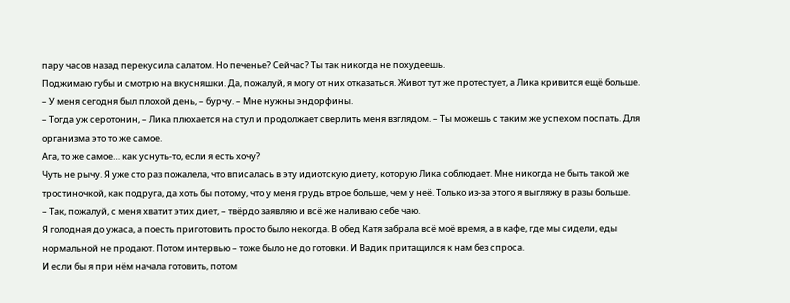пару часов назад перекусила салатом. Но печенье? Сейчас? Ты так никогда не похудеешь.
Поджимаю губы и смотрю на вкусняшки. Да, пожалуй, я могу от них отказаться. Живот тут же протестует, а Лика кривится ещё больше.
– У меня сегодня был плохой день, – бурчу. – Мне нужны эндорфины.
– Тогда уж серотонин, – Лика плюхается на стул и продолжает сверлить меня взглядом. – Ты можешь с таким же успехом поспать. Для организма это то же самое.
Ага, то же самое… как уснуть-то, если я есть хочу?
Чуть не рычу. Я уже сто раз пожалела, что вписалась в эту идиотскую диету, которую Лика соблюдает. Мне никогда не быть такой же тростиночкой, как подруга, да хоть бы потому, что у меня грудь втрое больше, чем у неё. Только из-за этого я выгляжу в разы больше.
– Так, пожалуй, с меня хватит этих диет, – твёрдо заявляю и всё же наливаю себе чаю.
Я голодная до ужаса, а поесть приготовить просто было некогда. В обед Катя забрала всё моё время, а в кафе, где мы сидели, еды нормальной не продают. Потом интервью – тоже было не до готовки. И Вадик притащился к нам без спроса.
И если бы я при нём начала готовить, потом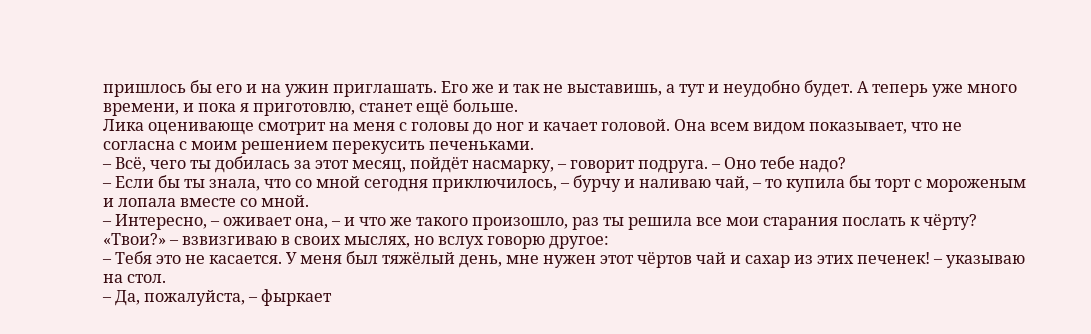пришлось бы его и на ужин приглашать. Его же и так не выставишь, а тут и неудобно будет. А теперь уже много времени, и пока я приготовлю, станет ещё больше.
Лика оценивающе смотрит на меня с головы до ног и качает головой. Она всем видом показывает, что не согласна с моим решением перекусить печеньками.
– Всё, чего ты добилась за этот месяц, пойдёт насмарку, – говорит подруга. – Оно тебе надо?
– Если бы ты знала, что со мной сегодня приключилось, – бурчу и наливаю чай, – то купила бы торт с мороженым и лопала вместе со мной.
– Интересно, – оживает она, – и что же такого произошло, раз ты решила все мои старания послать к чёрту?
«Твои?» – взвизгиваю в своих мыслях, но вслух говорю другое:
– Тебя это не касается. У меня был тяжёлый день, мне нужен этот чёртов чай и сахар из этих печенек! – указываю на стол.
– Да, пожалуйста, – фыркает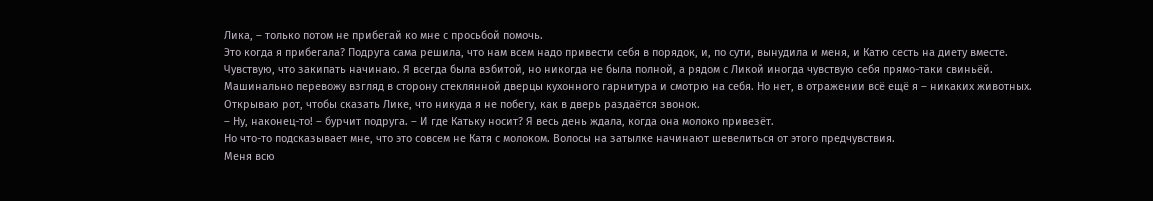Лика, – только потом не прибегай ко мне с просьбой помочь.
Это когда я прибегала? Подруга сама решила, что нам всем надо привести себя в порядок, и, по сути, вынудила и меня, и Катю сесть на диету вместе.
Чувствую, что закипать начинаю. Я всегда была взбитой, но никогда не была полной, а рядом с Ликой иногда чувствую себя прямо-таки свиньёй.
Машинально перевожу взгляд в сторону стеклянной дверцы кухонного гарнитура и смотрю на себя. Но нет, в отражении всё ещё я – никаких животных.
Открываю рот, чтобы сказать Лике, что никуда я не побегу, как в дверь раздаётся звонок.
– Ну, наконец-то! – бурчит подруга. – И где Катьку носит? Я весь день ждала, когда она молоко привезёт.
Но что-то подсказывает мне, что это совсем не Катя с молоком. Волосы на затылке начинают шевелиться от этого предчувствия.
Меня всю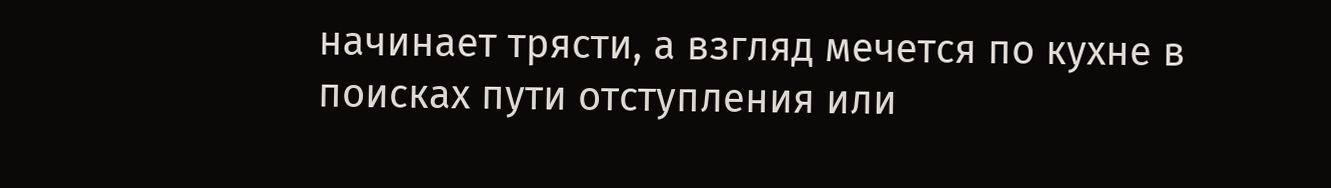начинает трясти, а взгляд мечется по кухне в поисках пути отступления или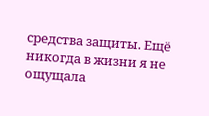средства защиты. Ещё никогда в жизни я не ощущала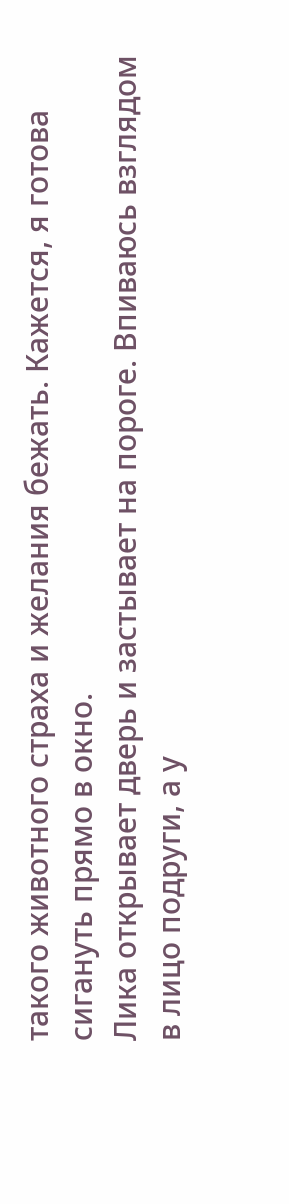такого животного страха и желания бежать. Кажется, я готова сигануть прямо в окно.
Лика открывает дверь и застывает на пороге. Впиваюсь взглядом в лицо подруги, а у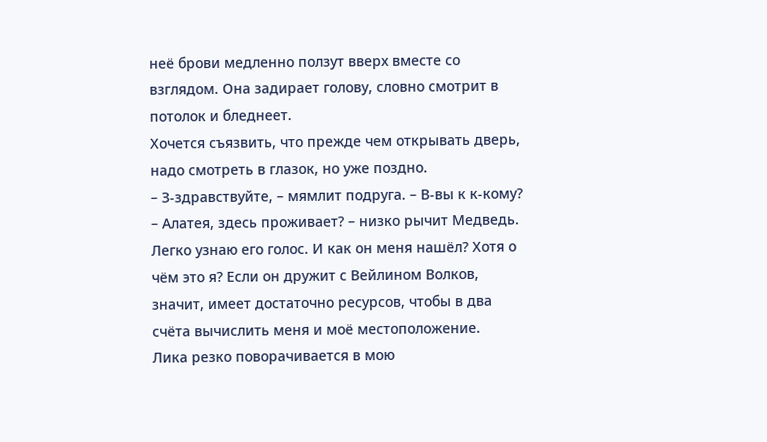неё брови медленно ползут вверх вместе со взглядом. Она задирает голову, словно смотрит в потолок и бледнеет.
Хочется съязвить, что прежде чем открывать дверь, надо смотреть в глазок, но уже поздно.
– З-здравствуйте, – мямлит подруга. – В-вы к к-кому?
– Алатея, здесь проживает? – низко рычит Медведь.
Легко узнаю его голос. И как он меня нашёл? Хотя о чём это я? Если он дружит с Вейлином Волков, значит, имеет достаточно ресурсов, чтобы в два счёта вычислить меня и моё местоположение.
Лика резко поворачивается в мою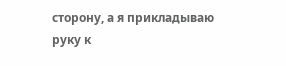сторону, а я прикладываю руку к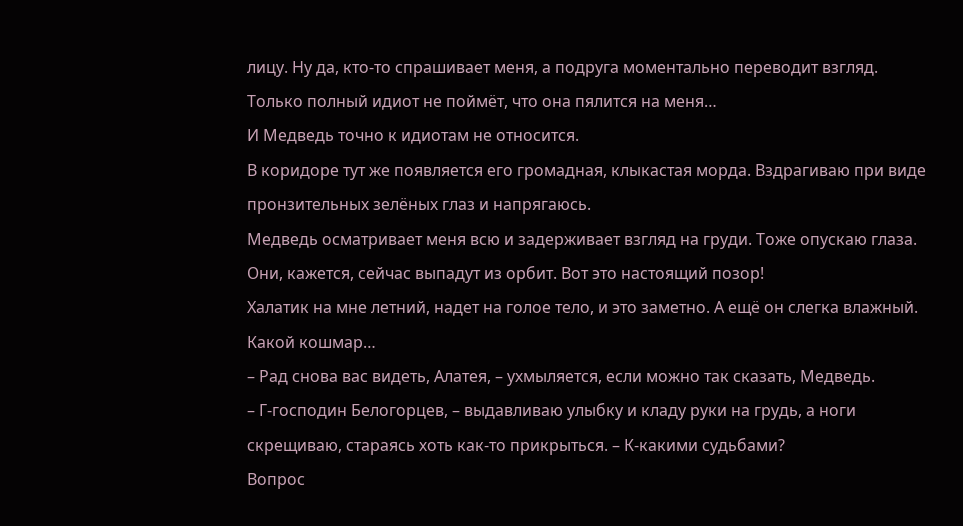лицу. Ну да, кто-то спрашивает меня, а подруга моментально переводит взгляд. Только полный идиот не поймёт, что она пялится на меня…
И Медведь точно к идиотам не относится.
В коридоре тут же появляется его громадная, клыкастая морда. Вздрагиваю при виде пронзительных зелёных глаз и напрягаюсь.
Медведь осматривает меня всю и задерживает взгляд на груди. Тоже опускаю глаза. Они, кажется, сейчас выпадут из орбит. Вот это настоящий позор!
Халатик на мне летний, надет на голое тело, и это заметно. А ещё он слегка влажный. Какой кошмар…
– Рад снова вас видеть, Алатея, – ухмыляется, если можно так сказать, Медведь.
– Г-господин Белогорцев, – выдавливаю улыбку и кладу руки на грудь, а ноги скрещиваю, стараясь хоть как-то прикрыться. – К-какими судьбами?
Вопрос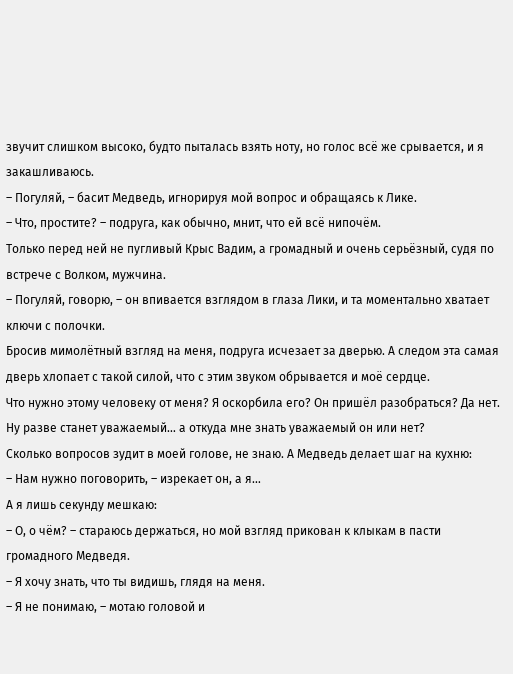звучит слишком высоко, будто пыталась взять ноту, но голос всё же срывается, и я закашливаюсь.
– Погуляй, – басит Медведь, игнорируя мой вопрос и обращаясь к Лике.
– Что, простите? – подруга, как обычно, мнит, что ей всё нипочём.
Только перед ней не пугливый Крыс Вадим, а громадный и очень серьёзный, судя по встрече с Волком, мужчина.
– Погуляй, говорю, – он впивается взглядом в глаза Лики, и та моментально хватает ключи с полочки.
Бросив мимолётный взгляд на меня, подруга исчезает за дверью. А следом эта самая дверь хлопает с такой силой, что с этим звуком обрывается и моё сердце.
Что нужно этому человеку от меня? Я оскорбила его? Он пришёл разобраться? Да нет. Ну разве станет уважаемый… а откуда мне знать уважаемый он или нет?
Сколько вопросов зудит в моей голове, не знаю. А Медведь делает шаг на кухню:
– Нам нужно поговорить, – изрекает он, а я…
А я лишь секунду мешкаю:
– О, о чём? – стараюсь держаться, но мой взгляд прикован к клыкам в пасти громадного Медведя.
– Я хочу знать, что ты видишь, глядя на меня.
– Я не понимаю, – мотаю головой и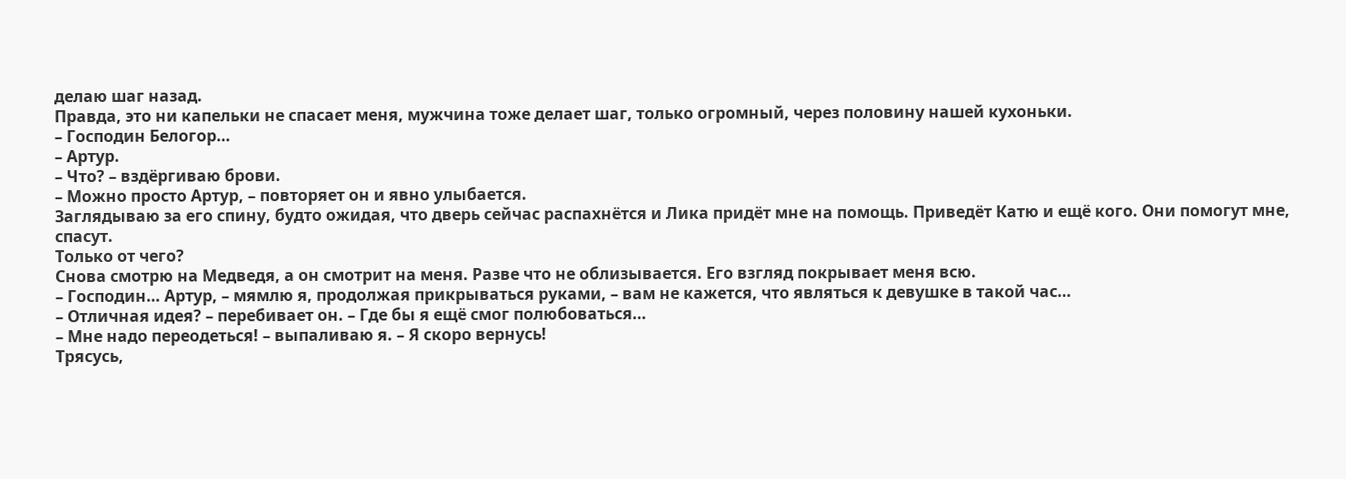делаю шаг назад.
Правда, это ни капельки не спасает меня, мужчина тоже делает шаг, только огромный, через половину нашей кухоньки.
– Господин Белогор…
– Артур.
– Что? – вздёргиваю брови.
– Можно просто Артур, – повторяет он и явно улыбается.
Заглядываю за его спину, будто ожидая, что дверь сейчас распахнётся и Лика придёт мне на помощь. Приведёт Катю и ещё кого. Они помогут мне, спасут.
Только от чего?
Снова смотрю на Медведя, а он смотрит на меня. Разве что не облизывается. Его взгляд покрывает меня всю.
– Господин… Артур, – мямлю я, продолжая прикрываться руками, – вам не кажется, что являться к девушке в такой час…
– Отличная идея? – перебивает он. – Где бы я ещё смог полюбоваться…
– Мне надо переодеться! – выпаливаю я. – Я скоро вернусь!
Трясусь,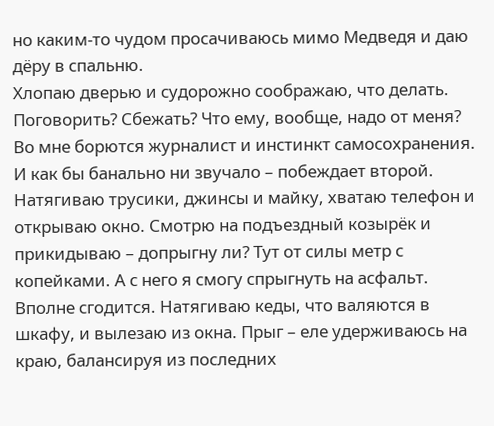но каким-то чудом просачиваюсь мимо Медведя и даю дёру в спальню.
Хлопаю дверью и судорожно соображаю, что делать. Поговорить? Сбежать? Что ему, вообще, надо от меня?
Во мне борются журналист и инстинкт самосохранения. И как бы банально ни звучало – побеждает второй.
Натягиваю трусики, джинсы и майку, хватаю телефон и открываю окно. Смотрю на подъездный козырёк и прикидываю – допрыгну ли? Тут от силы метр с копейками. А с него я смогу спрыгнуть на асфальт.
Вполне сгодится. Натягиваю кеды, что валяются в шкафу, и вылезаю из окна. Прыг – еле удерживаюсь на краю, балансируя из последних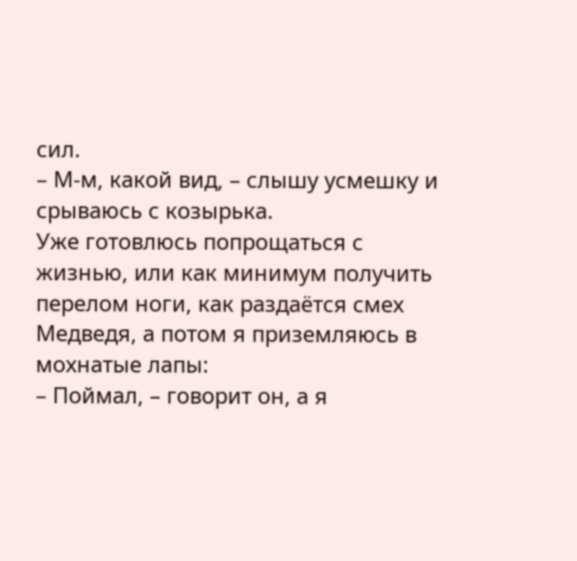сил.
– М-м, какой вид, – слышу усмешку и срываюсь с козырька.
Уже готовлюсь попрощаться с жизнью, или как минимум получить перелом ноги, как раздаётся смех Медведя, а потом я приземляюсь в мохнатые лапы:
– Поймал, – говорит он, а я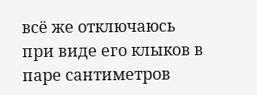всё же отключаюсь при виде его клыков в паре сантиметров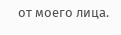от моего лица.